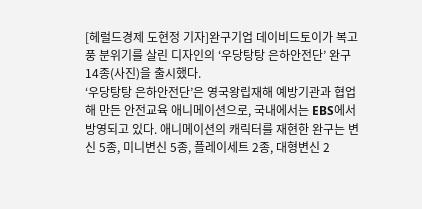[헤럴드경제 도현정 기자]완구기업 데이비드토이가 복고풍 분위기를 살린 디자인의 ‘우당탕탕 은하안전단’ 완구 14종(사진)을 출시했다.
‘우당탕탕 은하안전단’은 영국왕립재해 예방기관과 협업해 만든 안전교육 애니메이션으로, 국내에서는 EBS에서 방영되고 있다. 애니메이션의 캐릭터를 재현한 완구는 변신 5종, 미니변신 5종, 플레이세트 2종, 대형변신 2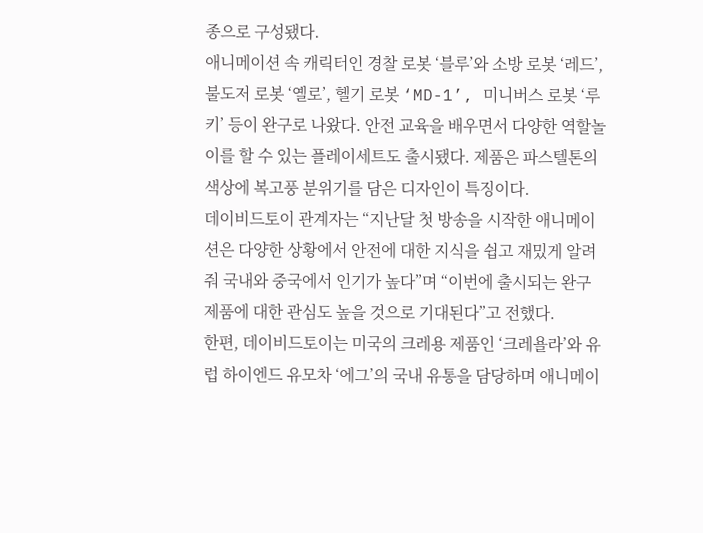종으로 구성됐다.
애니메이션 속 캐릭터인 경찰 로봇 ‘블루’와 소방 로봇 ‘레드’, 불도저 로봇 ‘옐로’, 헬기 로봇 ‘MD-1’, 미니버스 로봇 ‘루키’ 등이 완구로 나왔다. 안전 교육을 배우면서 다양한 역할놀이를 할 수 있는 플레이세트도 출시됐다. 제품은 파스텔톤의 색상에 복고풍 분위기를 담은 디자인이 특징이다.
데이비드토이 관계자는 “지난달 첫 방송을 시작한 애니메이션은 다양한 상황에서 안전에 대한 지식을 쉽고 재밌게 알려줘 국내와 중국에서 인기가 높다”며 “이번에 출시되는 완구 제품에 대한 관심도 높을 것으로 기대된다”고 전했다.
한편, 데이비드토이는 미국의 크레용 제품인 ‘크레욜라’와 유럽 하이엔드 유모차 ‘에그’의 국내 유통을 담당하며 애니메이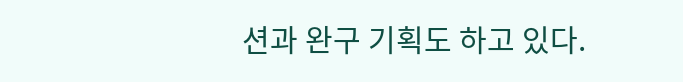션과 완구 기획도 하고 있다.